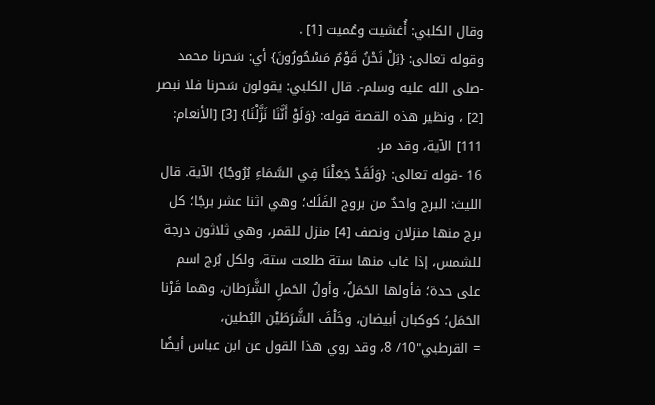وقال الكلبي: أُغشيت وعُميت [1] .
وقوله تعالى: {بَلْ نَحْنُ قَوْمٌ مَسْحُورُونَ} أي: سَحرنا محمد -صلى الله عليه وسلم-. قال الكلبي: يقولون سَحرنا فلا نبصر [2] ، ونظير هذه القصة قوله: {وَلَوْ أَنَّنَا نَزَّلْنَا} [3] [الأنعام: 111] الآية، وقد مر.
16 -قوله تعالى: {وَلَقَدْ جَعَلْنَا فِي السَّمَاءِ بُرُوجًا} الآية. قال الليث: البرج واحدٌ من بروج الفَلَك؛ وهي اثنا عشر برجًا؛ كل برج منها منزلان ونصف [4] منزل للقمر، وهي ثلاثون درجة للشمس، إذا غاب منها ستة طلعت ستة، ولكل بُرج اسم على حدة؛ فأولها الحَمَلُ، وأولُ الحَملِ الشَّرَطان، وهما قَرْنا الحَمَل؛ كوكبان أبيضان، وخَلْفَ الشَّرَطَيْن البُطين،
= القرطبي"10/ 8، وقد روي هذا القول عن ابن عباس أيضًا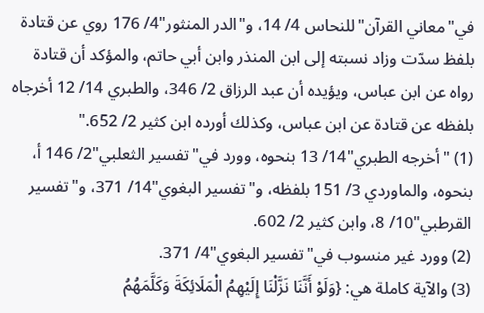في"معاني القرآن"للنحاس 4/ 14، و"الدر المنثور"4/ 176 روي عن قتادة بلفظ سدّت وزاد نسبته إلى ابن المنذر وابن أبي حاتم، والمؤكد أن قتادة رواه عن ابن عباس، ويؤيده أن عبد الرزاق 2/ 346، والطبري 14/ 12 أخرجاه بلفظه عن قتادة عن ابن عباس، وكذلك أورده ابن كثير 2/ 652."
(1) "أخرجه الطبري"14/ 13 بنحوه، وورد في"تفسير الثعلبي"2/ 146 أ، بنحوه، والماوردي 3/ 151 بلفظه، و"تفسير البغوي"14/ 371، و"تفسير القرطبي"10/ 8، وابن كثير 2/ 602.
(2) وورد غير منسوب في"تفسير البغوي"4/ 371.
(3) والآية كاملة هي: {وَلَوْ أَنَّنَا نَزَّلْنَا إِلَيْهِمُ الْمَلَائِكَةَ وَكَلَّمَهُمُ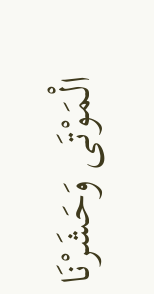الْمَوْتَى وَحَشَرْنَا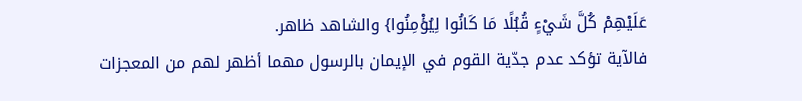عَلَيْهِمْ كُلَّ شَيْءٍ قُبُلًا مَا كَانُوا لِيُؤْمِنُوا} والشاهد ظاهر.
فالآية تؤكد عدم جدّية القوم في الإيمان بالرسول مهما أظهر لهم من المعجزات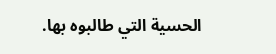الحسية التي طالبوه بها.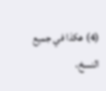(4) هكذا في جميع النسخ،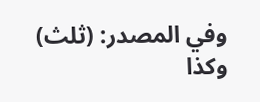وفي المصدر: (ثلث) وكذا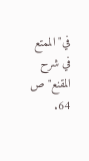في"الممتع في شرح المقنع"ص 64.